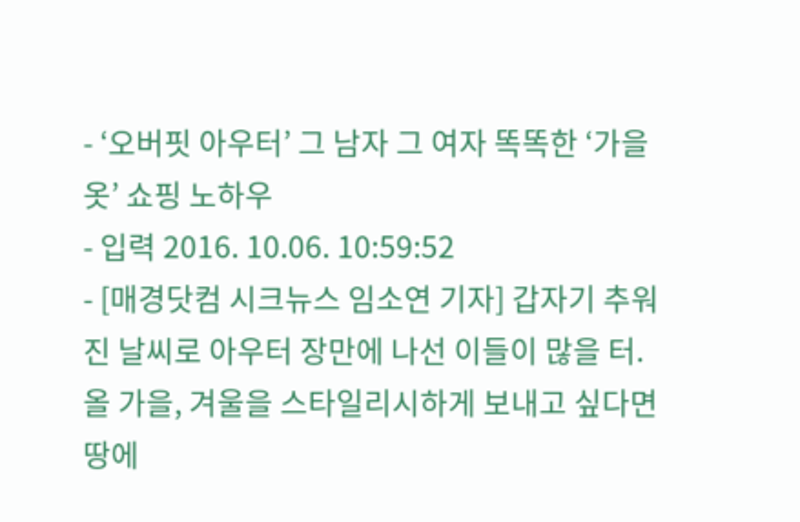- ‘오버핏 아우터’ 그 남자 그 여자 똑똑한 ‘가을 옷’ 쇼핑 노하우
- 입력 2016. 10.06. 10:59:52
- [매경닷컴 시크뉴스 임소연 기자] 갑자기 추워진 날씨로 아우터 장만에 나선 이들이 많을 터. 올 가을, 겨울을 스타일리시하게 보내고 싶다면 땅에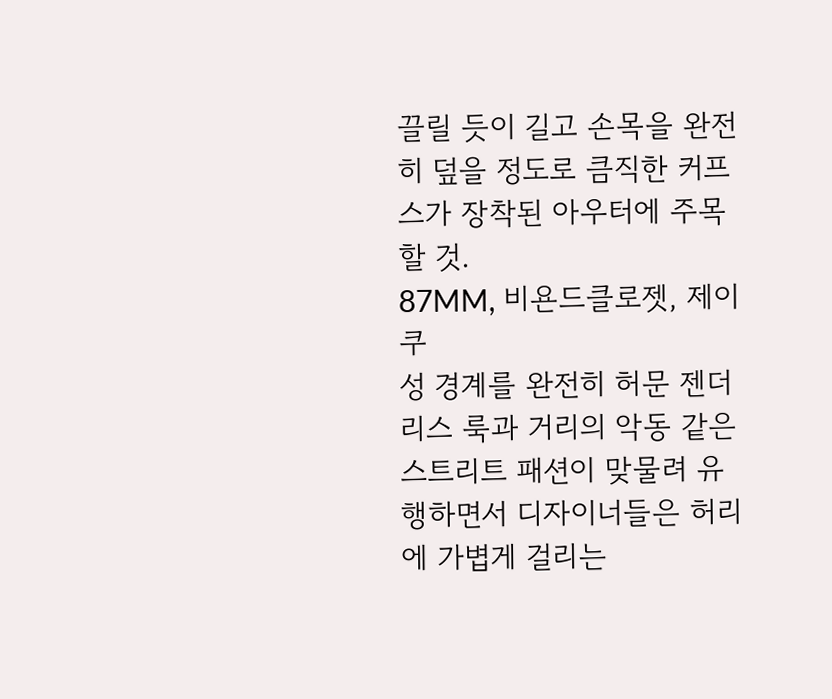끌릴 듯이 길고 손목을 완전히 덮을 정도로 큼직한 커프스가 장착된 아우터에 주목할 것.
87MM, 비욘드클로젯, 제이쿠
성 경계를 완전히 허문 젠더리스 룩과 거리의 악동 같은 스트리트 패션이 맞물려 유행하면서 디자이너들은 허리에 가볍게 걸리는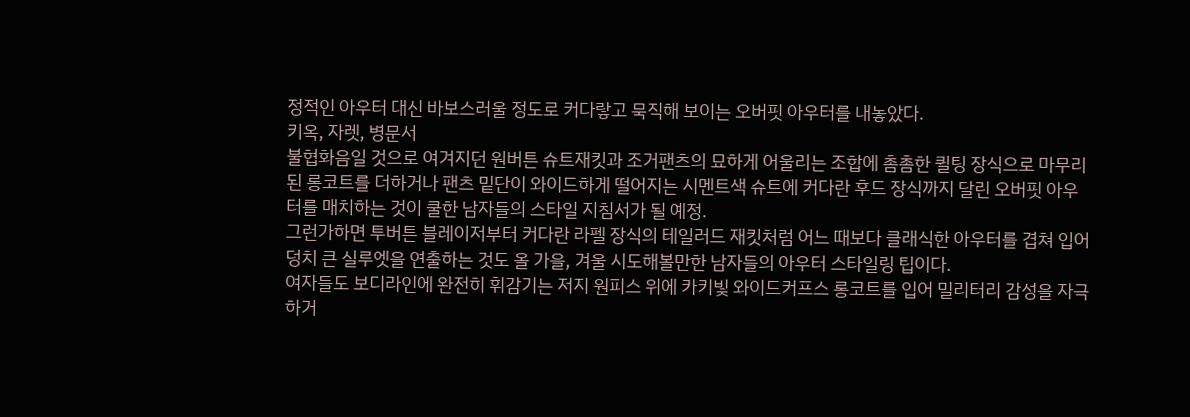정적인 아우터 대신 바보스러울 정도로 커다랗고 묵직해 보이는 오버핏 아우터를 내놓았다.
키옥, 자렛, 병문서
불협화음일 것으로 여겨지던 원버튼 슈트재킷과 조거팬츠의 묘하게 어울리는 조합에 촘촘한 퀼팅 장식으로 마무리된 롱코트를 더하거나 팬츠 밑단이 와이드하게 떨어지는 시멘트색 슈트에 커다란 후드 장식까지 달린 오버핏 아우터를 매치하는 것이 쿨한 남자들의 스타일 지침서가 될 예정.
그런가하면 투버튼 블레이저부터 커다란 라펠 장식의 테일러드 재킷처럼 어느 때보다 클래식한 아우터를 겹쳐 입어 덩치 큰 실루엣을 연출하는 것도 올 가을, 겨울 시도해볼만한 남자들의 아우터 스타일링 팁이다.
여자들도 보디라인에 완전히 휘감기는 저지 원피스 위에 카키빛 와이드커프스 롱코트를 입어 밀리터리 감성을 자극하거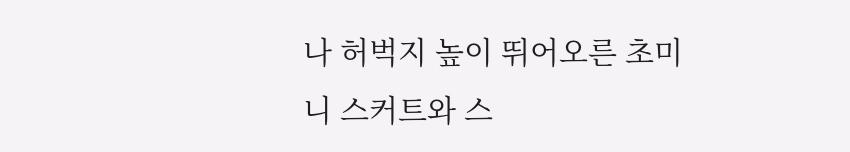나 허벅지 높이 뛰어오른 초미니 스커트와 스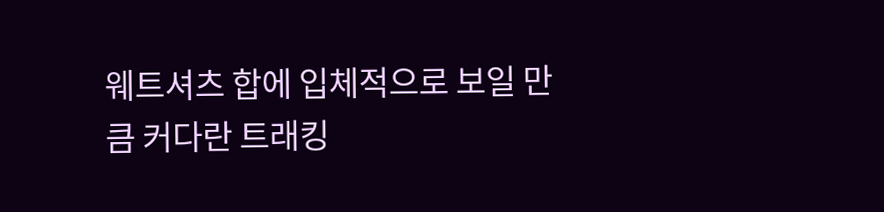웨트셔츠 합에 입체적으로 보일 만큼 커다란 트래킹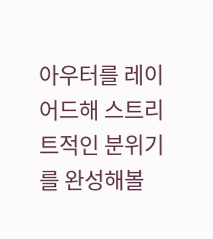아우터를 레이어드해 스트리트적인 분위기를 완성해볼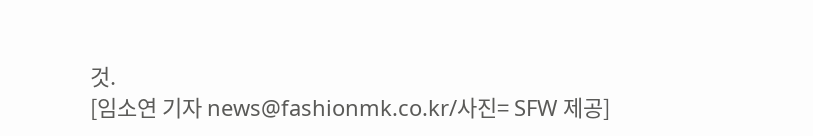것.
[임소연 기자 news@fashionmk.co.kr/사진= SFW 제공]